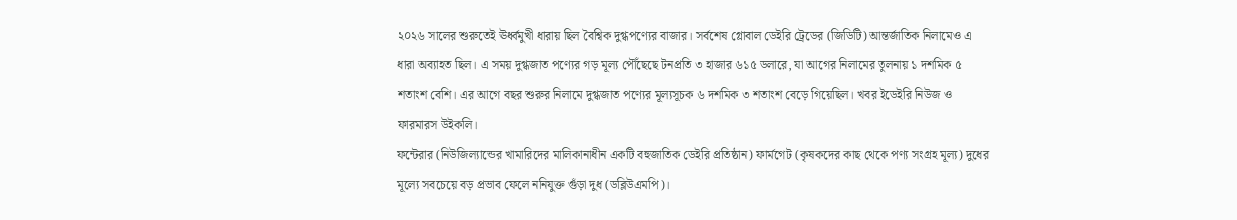২০২৬ সালের শুরুতেই ঊর্ধ্বমুখী ধারায় ছিল বৈশ্বিক দুগ্ধপণ্যের বাজার। সর্বশেষ গ্লোবাল ডেইরি ট্রেডের (জিডিটি) আন্তর্জাতিক নিলামেও এ ধারা অব্যাহত ছিল। এ সময় দুগ্ধজাত পণ্যের গড় মূল্য পৌঁছেছে টনপ্রতি ৩ হাজার ৬১৫ ডলারে, যা আগের নিলামের তুলনায় ১ দশমিক ৫ শতাংশ বেশি। এর আগে বছর শুরুর নিলামে দুগ্ধজাত পণ্যের মূল্যসূচক ৬ দশমিক ৩ শতাংশ বেড়ে গিয়েছিল। খবর ইডেইরি নিউজ ও ফারমারস উইকলি।
ফন্টেরার (নিউজিল্যান্ডের খামারিদের মালিকানাধীন একটি বহুজাতিক ডেইরি প্রতিষ্ঠান) ফার্মগেট (কৃষকদের কাছ থেকে পণ্য সংগ্রহ মূল্য) দুধের মূল্যে সবচেয়ে বড় প্রভাব ফেলে ননিযুক্ত গুঁড়া দুধ (ডব্লিউএমপি)।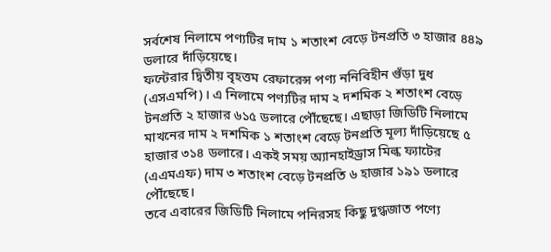সর্বশেষ নিলামে পণ্যটির দাম ১ শতাংশ বেড়ে টনপ্রতি ৩ হাজার ৪৪৯ ডলারে দাঁড়িয়েছে।
ফন্টেরার দ্বিতীয় বৃহত্তম রেফারেন্স পণ্য ননিবিহীন গুঁড়া দুধ (এসএমপি)। এ নিলামে পণ্যটির দাম ২ দশমিক ২ শতাংশ বেড়ে টনপ্রতি ২ হাজার ৬১৫ ডলারে পৌঁছেছে। এছাড়া জিডিটি নিলামে মাখনের দাম ২ দশমিক ১ শতাংশ বেড়ে টনপ্রতি মূল্য দাঁড়িয়েছে ৫ হাজার ৩১৪ ডলারে। একই সময় অ্যানহাইড্রাস মিল্ক ফ্যাটের (এএমএফ) দাম ৩ শতাংশ বেড়ে টনপ্রতি ৬ হাজার ১৯১ ডলারে পৌঁছেছে।
তবে এবারের জিডিটি নিলামে পনিরসহ কিছু দুগ্ধজাত পণ্যে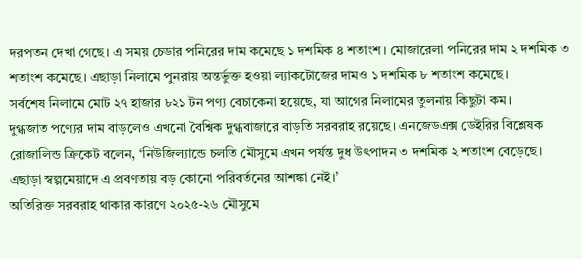দরপতন দেখা গেছে। এ সময় চেডার পনিরের দাম কমেছে ১ দশমিক ৪ শতাংশ। মোজারেলা পনিরের দাম ২ দশমিক ৩ শতাংশ কমেছে। এছাড়া নিলামে পুনরায় অন্তর্ভুক্ত হওয়া ল্যাকটোজের দামও ১ দশমিক ৮ শতাংশ কমেছে।
সর্বশেষ নিলামে মোট ২৭ হাজার ৮২১ টন পণ্য বেচাকেনা হয়েছে, যা আগের নিলামের তুলনায় কিছুটা কম।
দুগ্ধজাত পণ্যের দাম বাড়লেও এখনো বৈশ্বিক দুগ্ধবাজারে বাড়তি সরবরাহ রয়েছে। এনজেডএক্স ডেইরির বিশ্লেষক রোজালিন্ড ক্রিকেট বলেন, ‘নিউজিল্যান্ডে চলতি মৌসুমে এখন পর্যন্ত দুধ উৎপাদন ৩ দশমিক ২ শতাংশ বেড়েছে। এছাড়া স্বল্পমেয়াদে এ প্রবণতায় বড় কোনো পরিবর্তনের আশঙ্কা নেই।’
অতিরিক্ত সরবরাহ থাকার কারণে ২০২৫-২৬ মৌসুমে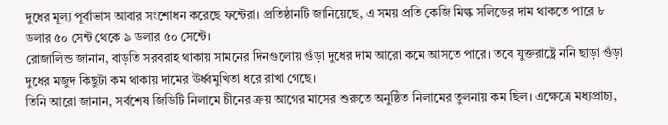দুধের মূল্য পূর্বাভাস আবার সংশোধন করেছে ফন্টেরা। প্রতিষ্ঠানটি জানিয়েছে, এ সময় প্রতি কেজি মিল্ক সলিডের দাম থাকতে পারে ৮ ডলার ৫০ সেন্ট থেকে ৯ ডলার ৫০ সেন্টে।
রোজালিন্ড জানান, বাড়তি সরবরাহ থাকায় সামনের দিনগুলোয় গুঁড়া দুধের দাম আরো কমে আসতে পারে। তবে যুক্তরাষ্ট্রে ননি ছাড়া গুঁড়া দুধের মজুদ কিছুটা কম থাকায় দামের ঊর্ধ্বমুখিতা ধরে রাখা গেছে।
তিনি আরো জানান, সর্বশেষ জিডিটি নিলামে চীনের ক্রয় আগের মাসের শুরুতে অনুষ্ঠিত নিলামের তুলনায় কম ছিল। এক্ষেত্রে মধ্যপ্রাচ্য,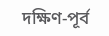দক্ষিণ-পূর্ব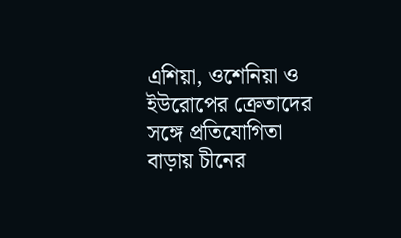এশিয়া, ওশেনিয়া ও ইউরোপের ক্রেতাদের সঙ্গে প্রতিযোগিতা বাড়ায় চীনের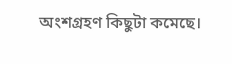অংশগ্রহণ কিছুটা কমেছে।